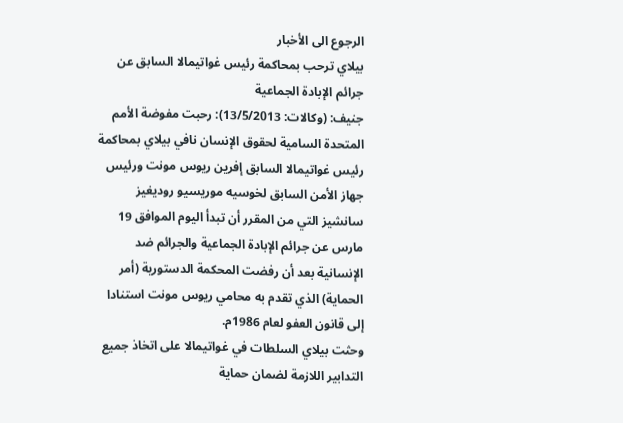الرجوع الى الأخبار
بيلاي ترحب بمحاكمة رئيس غواتيمالا السابق عن جرائم الإبادة الجماعية
جنيف: (وكالات: 13/5/2013): رحبت مفوضة الأمم المتحدة السامية لحقوق الإنسان نافي بيلاي بمحاكمة رئيس غواتيمالا السابق إفرين ريوس مونت ورئيس جهاز الأمن السابق لخوسيه موريسيو روديغيز سانشيز التي من المقرر أن تبدأ اليوم الموافق 19 مارس عن جرائم الإبادة الجماعية والجرائم ضد الإنسانية بعد أن رفضت المحكمة الدستورية (أمر الحماية) الذي تقدم به محامي ريوس مونت استنادا إلى قانون العفو لعام 1986م.
وحثت بيلاي السلطات في غواتيمالا على اتخاذ جميع التدابير اللازمة لضمان حماية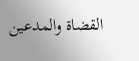القضاة والمدعين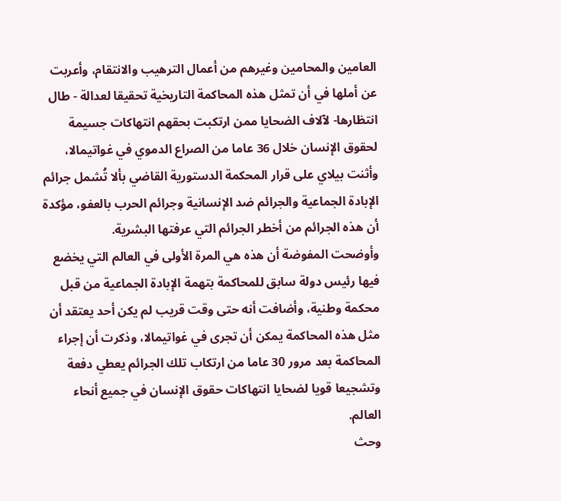العامين والمحامين وغيرهم من أعمال الترهيب والانتقام، وأعربت عن أملها في أن تمثل هذه المحاكمة التاريخية تحقيقا لعدالة - طال انتظارها- لآلاف الضحايا ممن ارتكبت بحقهم انتهاكات جسيمة لحقوق الإنسان خلال 36 عاما من الصراع الدموي في غواتيمالا، وأثنت بيلاي على قرار المحكمة الدستورية القاضي بألا تُشمل جرائم الإبادة الجماعية والجرائم ضد الإنسانية وجرائم الحرب بالعفو، مؤكدة أن هذه الجرائم من أخطر الجرائم التي عرفتها البشرية.
وأوضحت المفوضة أن هذه هي المرة الأولى في العالم التي يخضع فيها رئيس دولة سابق للمحاكمة بتهمة الإبادة الجماعية من قبل محكمة وطنية، وأضافت أنه حتى وقت قريب لم يكن أحد يعتقد أن مثل هذه المحاكمة يمكن أن تجرى في غواتيمالا، وذكرت أن إجراء المحاكمة بعد مرور 30 عاما من ارتكاب تلك الجرائم يعطي دفعة وتشجيعا قويا لضحايا انتهاكات حقوق الإنسان في جميع أنحاء العالم.
وحث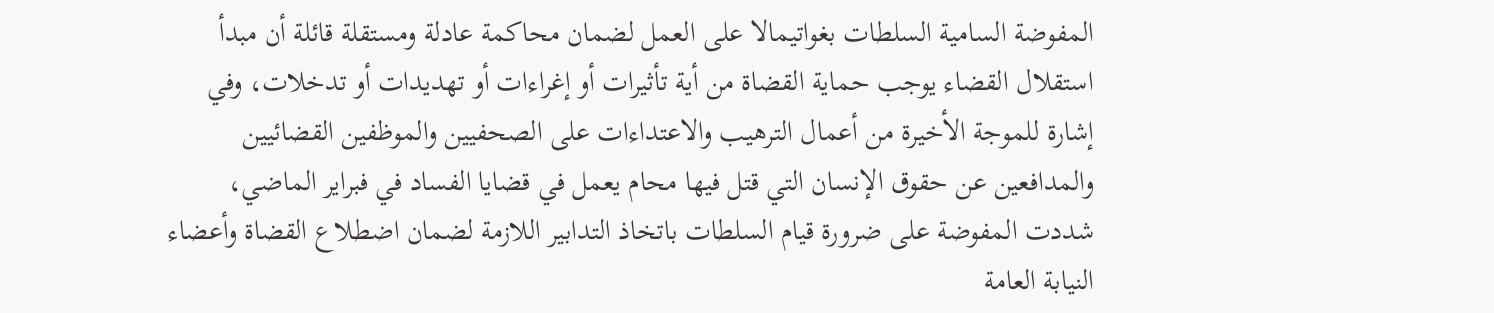المفوضة السامية السلطات بغواتيمالا على العمل لضمان محاكمة عادلة ومستقلة قائلة أن مبدأ استقلال القضاء يوجب حماية القضاة من أية تأثيرات أو إغراءات أو تهديدات أو تدخلات، وفي إشارة للموجة الأخيرة من أعمال الترهيب والاعتداءات على الصحفيين والموظفين القضائيين والمدافعين عن حقوق الإنسان التي قتل فيها محام يعمل في قضايا الفساد في فبراير الماضي، شددت المفوضة على ضرورة قيام السلطات باتخاذ التدابير اللازمة لضمان اضطلاع القضاة وأعضاء النيابة العامة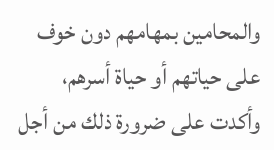والمحامين بمهامهم دون خوف على حياتهم أو حياة أسرهم، وأكدت على ضرورة ذلك من أجل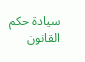سيادة حكم القانون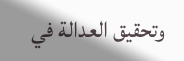وتحقيق العدالة في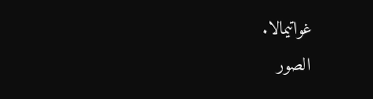غواتيمالا.
الصور